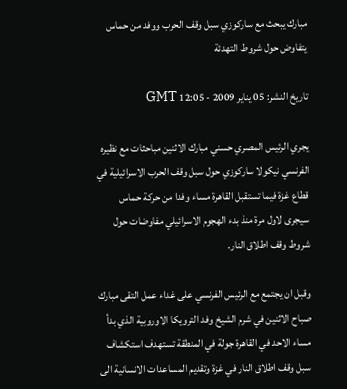مبارك يبحث مع ساركوزي سبل وقف الحرب ووفد من حماس يتفاوض حول شروط التهدئة

تاريخ النشر: 05 يناير 2009 - 12:05 GMT

يجري الرئيس المصري حسني مبارك الاثنين مباحثات مع نظيره الفرنسي نيكولا ساركوزي حول سبل وقف الحرب الاسرائيلية في قطاع غزة فيما تستقبل القاهرة مساء وفدا من حركة حماس سيجرى لاول مرة منذ بدء الهجوم الاسرائيلي مفاوضات حول شروط وقف اطلاق النار.

وقبل ان يجتمع مع الرئيس الفرنسي على غداء عمل التقى مبارك صباح الاثنين في شرم الشيخ وفد الترويكا الاوروبية الذي بدأ مساء الاحد في القاهرة جولة في المنطقة تستهدف استكشاف سبل وقف اطلاق النار في غزة وتقديم المساعدات الانسانية الى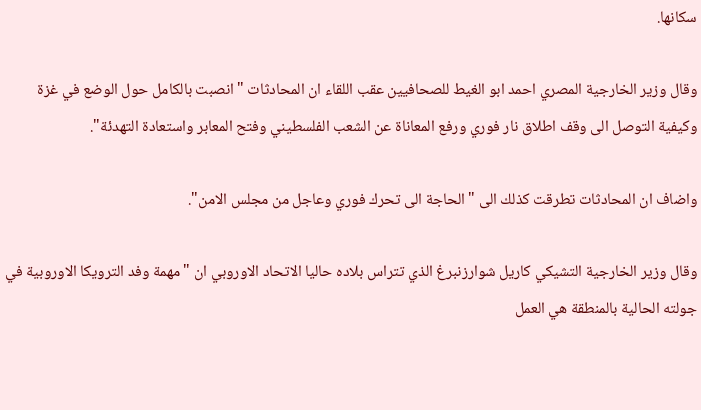سكانها.

وقال وزير الخارجية المصري احمد ابو الغيط للصحافيين عقب اللقاء ان المحادثات "انصبت بالكامل حول الوضع في غزة وكيفية التوصل الى وقف اطلاق نار فوري ورفع المعاناة عن الشعب الفلسطيني وفتح المعابر واستعادة التهدئة".

واضاف ان المحادثات تطرقت كذلك الى "الحاجة الى تحرك فوري وعاجل من مجلس الامن".

وقال وزير الخارجية التشيكي كاريل شوارزنبرغ الذي تتراس بلاده حاليا الاتحاد الاوروبي ان "مهمة وفد الترويكا الاوروبية في جولته الحالية بالمنطقة هي العمل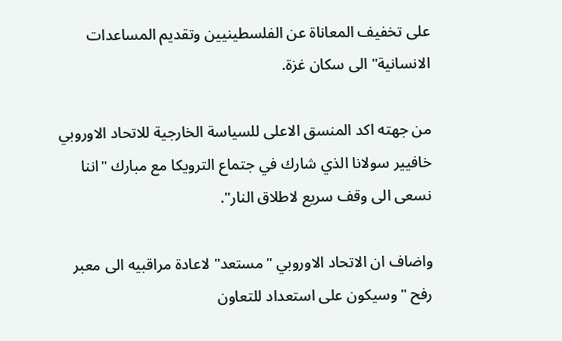على تخفيف المعاناة عن الفلسطينيين وتقديم المساعدات الانسانية" الى سكان غزة.

من جهته اكد المنسق الاعلى للسياسة الخارجية للاتحاد الاوروبي خافيير سولانا الذي شارك في جتماع الترويكا مع مبارك "اننا نسعى الى وقف سريع لاطلاق النار".

واضاف ان الاتحاد الاوروبي "مستعد" لاعادة مراقبيه الى معبر رفح "وسيكون على استعداد للتعاون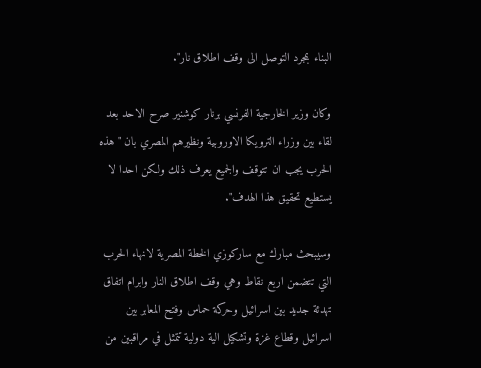البناء بمجرد التوصل الى وقف اطلاق نار".

وكان وزير الخارجية الفرنسي برنار كوشنير صرح الاحد بعد لقاء بين وزراء الترويكا الاوروبية ونظيرهم المصري بان "هذه الحرب يجب ان تتوقف والجميع يعرف ذلك ولكن احدا لا يستطيع تحقيق هذا الهدف".

وسيبحث مبارك مع ساركوزي الخطة المصرية لانهاء الحرب التي تتضمن اربع نقاط وهي وقف اطلاق النار وابرام اتفاق تهدئة جديد بين اسرائيل وحركة حماس وفتح المعابر بين اسرائيل وقطاع غزة وتشكيل الية دولية تتمثل في مراقبين من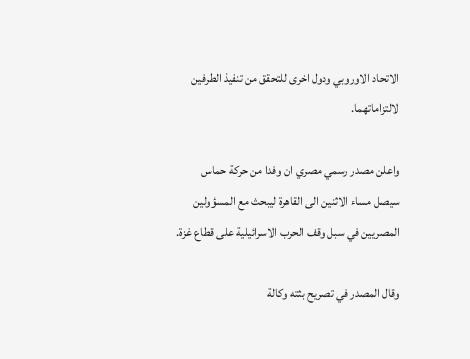الاتحاد الاوروبي ودول اخرى للتحقق من تنفيذ الطرفين لالتزاماتهما.

واعلن مصدر رسمي مصري ان وفدا من حركة حماس سيصل مساء الاثنين الى القاهرة ليبحث مع المسؤولين المصريين في سبل وقف الحرب الاسرائيلية على قطاع غزة.

وقال المصدر في تصريح بثته وكالة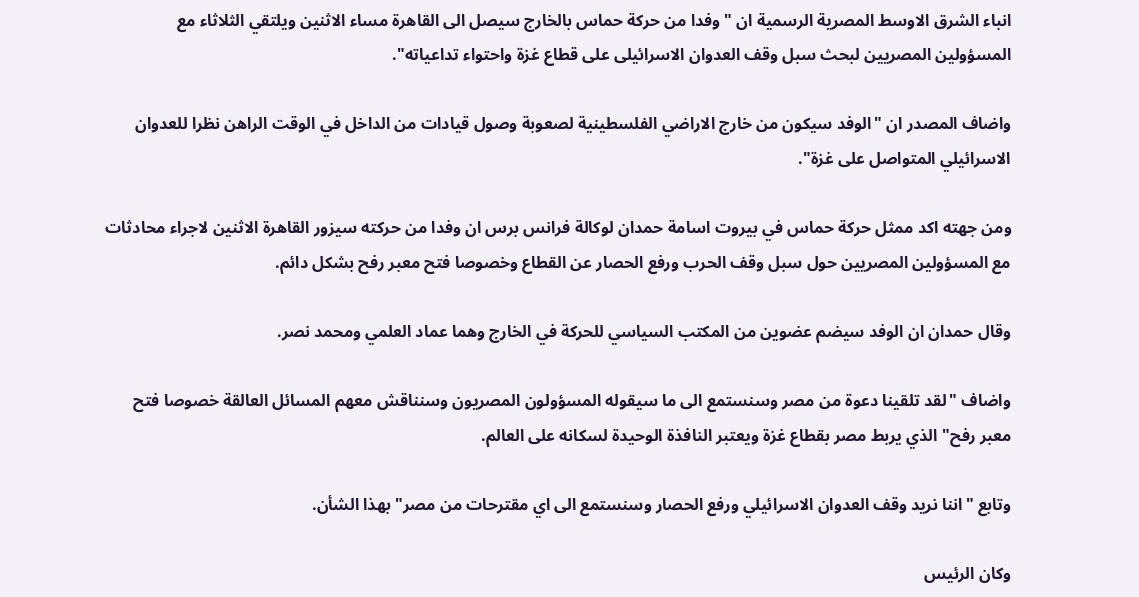انباء الشرق الاوسط المصرية الرسمية ان "وفدا من حركة حماس بالخارج سيصل الى القاهرة مساء الاثنين ويلتقي الثلاثاء مع المسؤولين المصريين لبحث سبل وقف العدوان الاسرائيلى على قطاع غزة واحتواء تداعياته".

واضاف المصدر ان "الوفد سيكون من خارج الاراضي الفلسطينية لصعوبة وصول قيادات من الداخل في الوقت الراهن نظرا للعدوان الاسرائيلي المتواصل على غزة".

ومن جهته اكد ممثل حركة حماس في بيروت اسامة حمدان لوكالة فرانس برس ان وفدا من حركته سيزور القاهرة الاثنين لاجراء محادثات مع المسؤولين المصريين حول سبل وقف الحرب ورفع الحصار عن القطاع وخصوصا فتح معبر رفح بشكل دائم.

وقال حمدان ان الوفد سيضم عضوين من المكتب السياسي للحركة في الخارج وهما عماد العلمي ومحمد نصر.

واضاف "لقد تلقينا دعوة من مصر وسنستمع الى ما سيقوله المسؤولون المصريون وسنناقش معهم المسائل العالقة خصوصا فتح معبر رفح" الذي يربط مصر بقطاع غزة ويعتبر النافذة الوحيدة لسكانه على العالم.

وتابع "اننا نريد وقف العدوان الاسرائيلي ورفع الحصار وسنستمع الى اي مقترحات من مصر" بهذا الشأن.

وكان الرئيس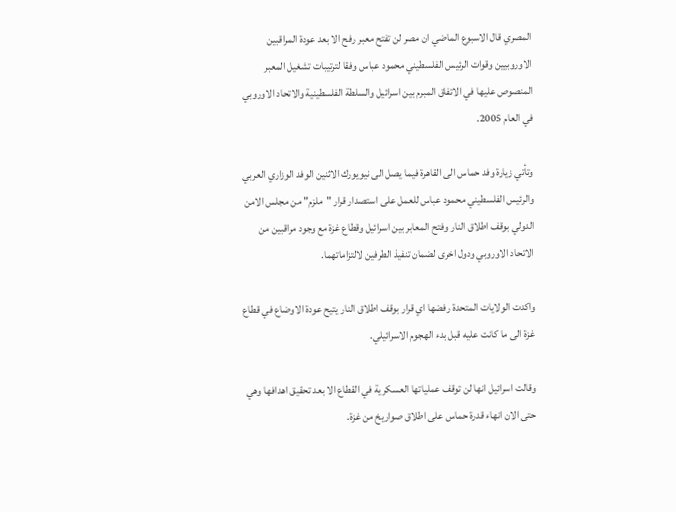المصري قال الاسبوع الماضي ان مصر لن تفتح معبر رفح الا بعد عودة المراقبين الاوروبيين وقوات الرئيس الفلسطيني محمود عباس وفقا لترتيبات تشغيل المعبر المنصوص عليها في الاتفاق المبرم بين اسرائيل والسلطة الفلسطينية والاتحاد الاوروبي في العام 2005.

وتأتي زيارة وفد حماس الى القاهرة فيما يصل الى نيويورك الاثنين الوفد الوزاري العربي والرئيس الفلسطيني محمود عباس للعمل على استصدار قرار "ملزم" من مجلس الامن الدولي بوقف اطلاق النار وفتح المعابر بين اسرائيل وقطاع غزة مع وجود مراقبين من الاتحاد الاوروبي ودول اخرى لضمان تنفيذ الطرفين لالتزاماتهما.

واكدت الولايات المتحدة رفضها اي قرار بوقف اطلاق النار يتيح عودة الاوضاع في قطاع غزة الى ما كانت عليه قبل بدء الهجوم الاسرائيلي.

وقالت اسرائيل انها لن توقف عملياتها العسكرية في القطاع الا بعد تحقيق اهدافها وهي حتى الان انهاء قدرة حماس على اطلاق صواريخ من غزة.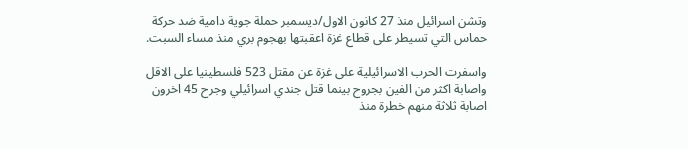وتشن اسرائيل منذ 27 كانون الاول/ديسمبر حملة جوية دامية ضد حركة حماس التي تسيطر على قطاع غزة اعقبتها بهجوم بري منذ مساء السبت.

واسفرت الحرب الاسرائيلية على غزة عن مقتل 523 فلسطينيا على الاقل واصابة اكثر من الفين بجروح بينما قتل جندي اسرائيلي وجرح 45 اخرون اصابة ثلاثة منهم خطرة منذ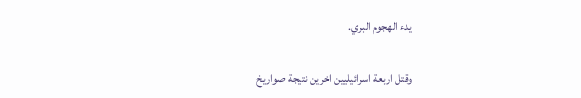يدء الهجوم البري.

وقتل اربعة اسرائيليين اخرين نتيجة صواريخ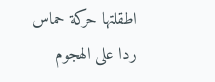اطقلتها حركة حماس ردا على الهجوم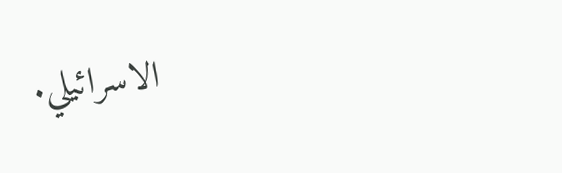الاسرائيلي.